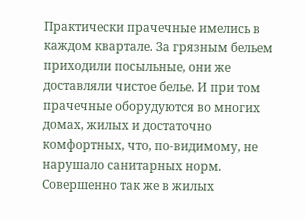Практически прачечные имелись в каждом квартале. За грязным бельем приходили посыльные, они же доставляли чистое белье. И при том прачечные оборудуются во многих домах, жилых и достаточно комфортных, что, по-видимому, не нарушало санитарных норм.
Совершенно так же в жилых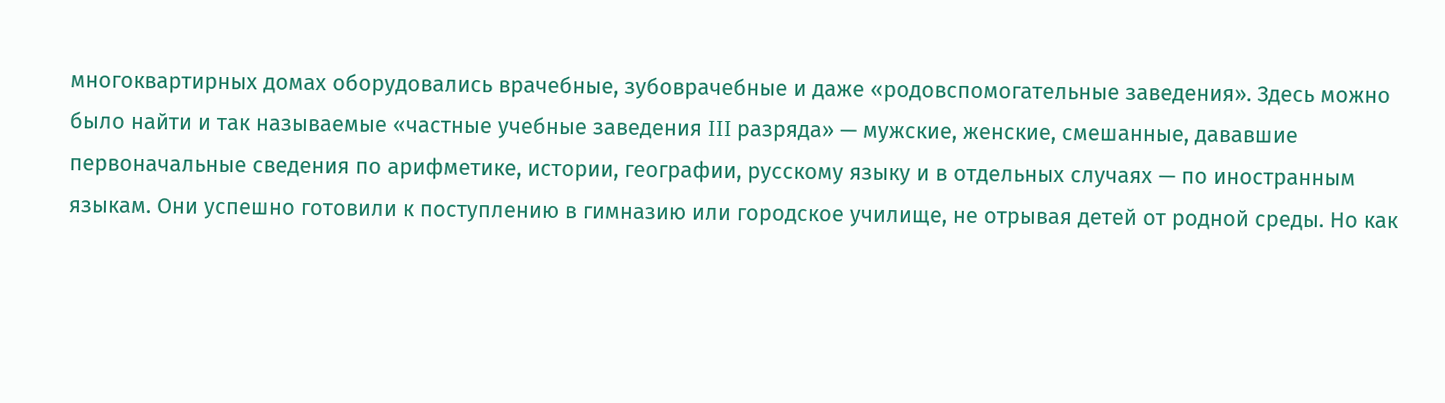многоквартирных домах оборудовались врачебные, зубоврачебные и даже «родовспомогательные заведения». Здесь можно было найти и так называемые «частные учебные заведения III разряда» — мужские, женские, смешанные, дававшие первоначальные сведения по арифметике, истории, географии, русскому языку и в отдельных случаях — по иностранным языкам. Они успешно готовили к поступлению в гимназию или городское училище, не отрывая детей от родной среды. Но как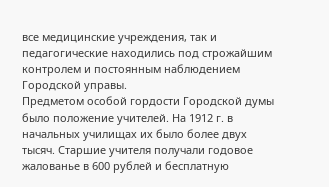все медицинские учреждения, так и педагогические находились под строжайшим контролем и постоянным наблюдением Городской управы.
Предметом особой гордости Городской думы было положение учителей. На 1912 г. в начальных училищах их было более двух тысяч. Старшие учителя получали годовое жалованье в 600 рублей и бесплатную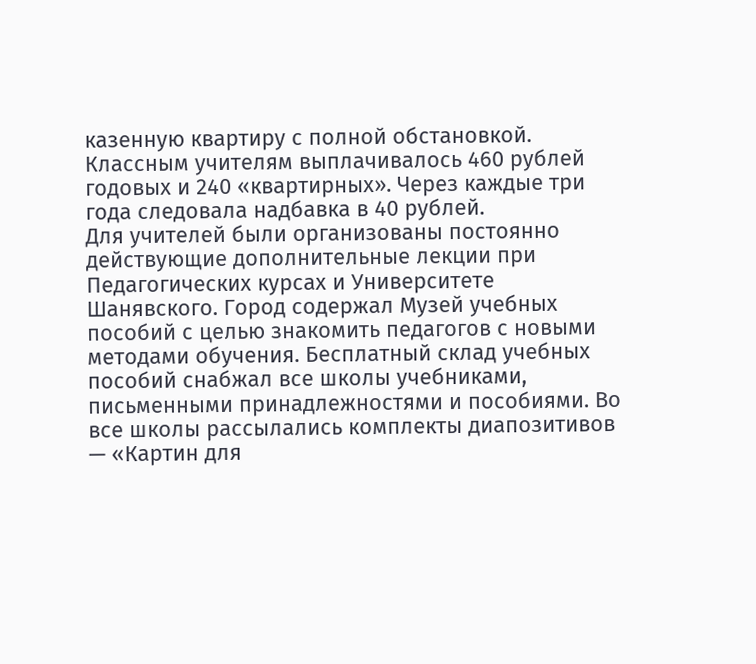казенную квартиру с полной обстановкой. Классным учителям выплачивалось 460 рублей годовых и 240 «квартирных». Через каждые три года следовала надбавка в 40 рублей.
Для учителей были организованы постоянно действующие дополнительные лекции при Педагогических курсах и Университете Шанявского. Город содержал Музей учебных пособий с целью знакомить педагогов с новыми методами обучения. Бесплатный склад учебных пособий снабжал все школы учебниками, письменными принадлежностями и пособиями. Во все школы рассылались комплекты диапозитивов — «Картин для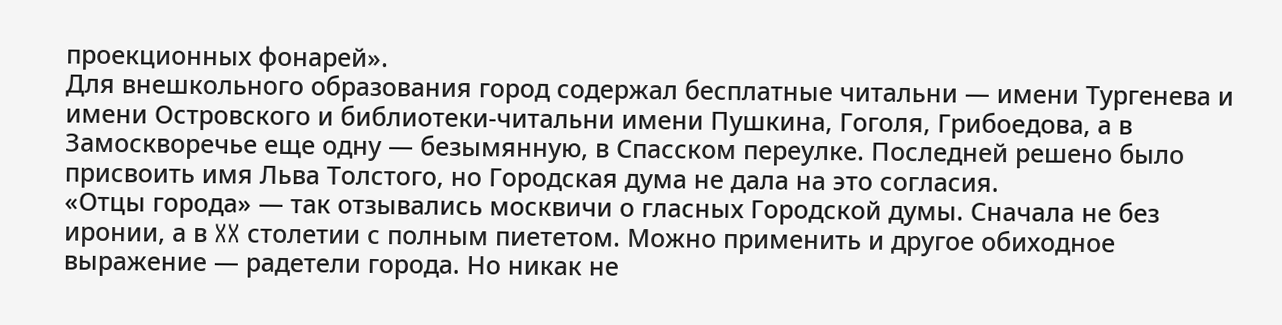проекционных фонарей».
Для внешкольного образования город содержал бесплатные читальни — имени Тургенева и имени Островского и библиотеки-читальни имени Пушкина, Гоголя, Грибоедова, а в Замоскворечье еще одну — безымянную, в Спасском переулке. Последней решено было присвоить имя Льва Толстого, но Городская дума не дала на это согласия.
«Отцы города» — так отзывались москвичи о гласных Городской думы. Сначала не без иронии, а в XX столетии с полным пиететом. Можно применить и другое обиходное выражение — радетели города. Но никак не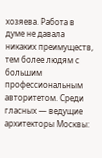хозяева. Работа в думе не давала никаких преимуществ, тем более людям с большим профессиональным авторитетом. Среди гласных — ведущие архитекторы Москвы: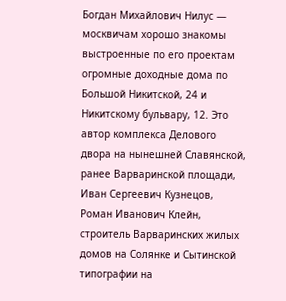Богдан Михайлович Нилус — москвичам хорошо знакомы выстроенные по его проектам огромные доходные дома по Большой Никитской, 24 и Никитскому бульвару, 12. Это автор комплекса Делового двора на нынешней Славянской, ранее Варваринской площади, Иван Сергеевич Кузнецов, Роман Иванович Клейн, строитель Варваринских жилых домов на Солянке и Сытинской типографии на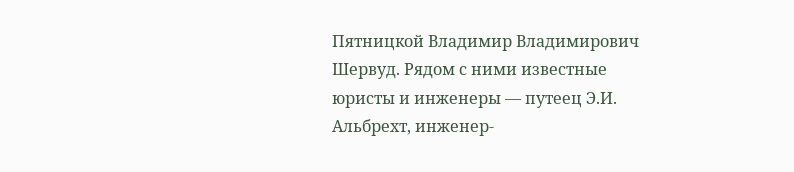Пятницкой Владимир Владимирович Шервуд. Рядом с ними известные юристы и инженеры — путеец Э.И. Альбрехт, инженер-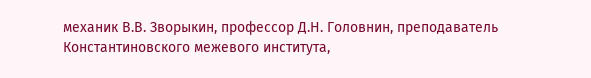механик В.В. Зворыкин, профессор Д.Н. Головнин, преподаватель Константиновского межевого института,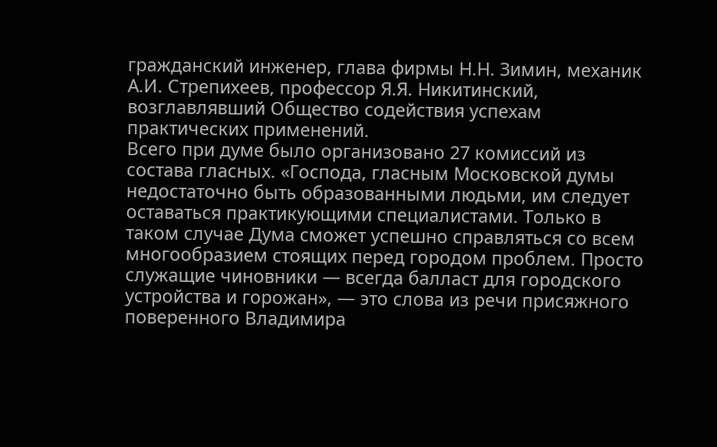гражданский инженер, глава фирмы Н.Н. Зимин, механик А.И. Стрепихеев, профессор Я.Я. Никитинский, возглавлявший Общество содействия успехам практических применений.
Всего при думе было организовано 27 комиссий из состава гласных. «Господа, гласным Московской думы недостаточно быть образованными людьми, им следует оставаться практикующими специалистами. Только в таком случае Дума сможет успешно справляться со всем многообразием стоящих перед городом проблем. Просто служащие чиновники — всегда балласт для городского устройства и горожан», — это слова из речи присяжного поверенного Владимира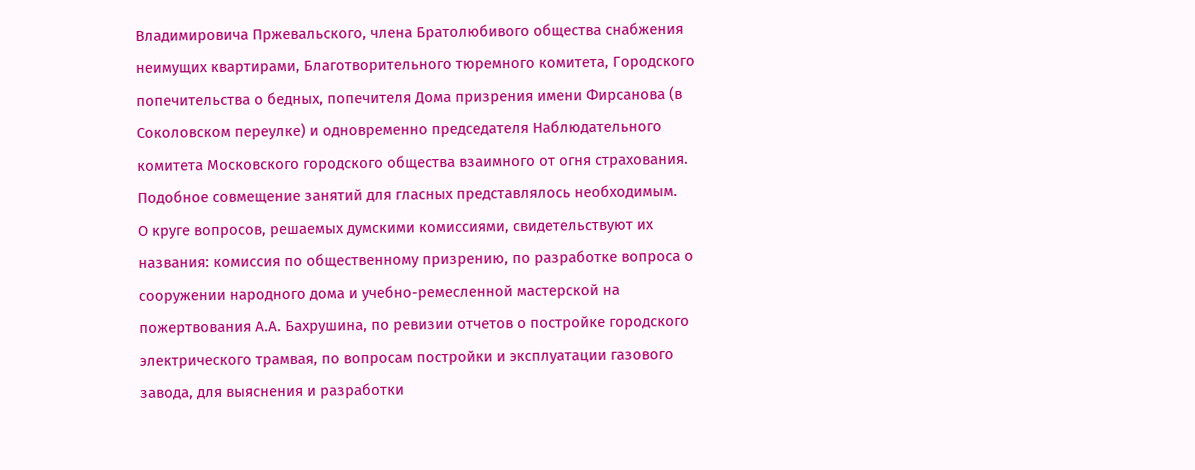Владимировича Пржевальского, члена Братолюбивого общества снабжения неимущих квартирами, Благотворительного тюремного комитета, Городского попечительства о бедных, попечителя Дома призрения имени Фирсанова (в Соколовском переулке) и одновременно председателя Наблюдательного комитета Московского городского общества взаимного от огня страхования. Подобное совмещение занятий для гласных представлялось необходимым.
О круге вопросов, решаемых думскими комиссиями, свидетельствуют их названия: комиссия по общественному призрению, по разработке вопроса о сооружении народного дома и учебно-ремесленной мастерской на пожертвования А.А. Бахрушина, по ревизии отчетов о постройке городского электрического трамвая, по вопросам постройки и эксплуатации газового завода, для выяснения и разработки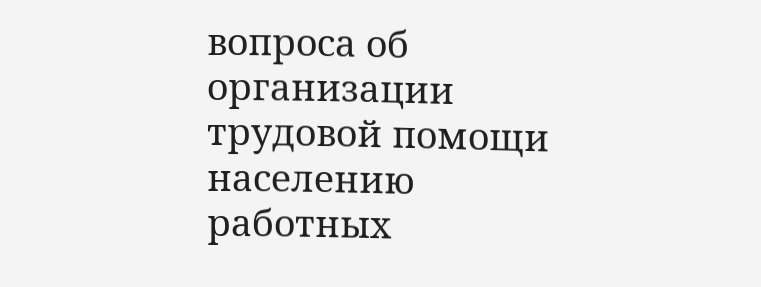вопроса об организации трудовой помощи населению работных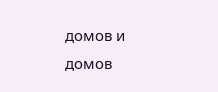домов и домов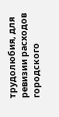трудолюбия, для ревизии расходов городского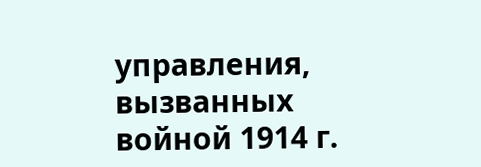управления, вызванных войной 1914 г.